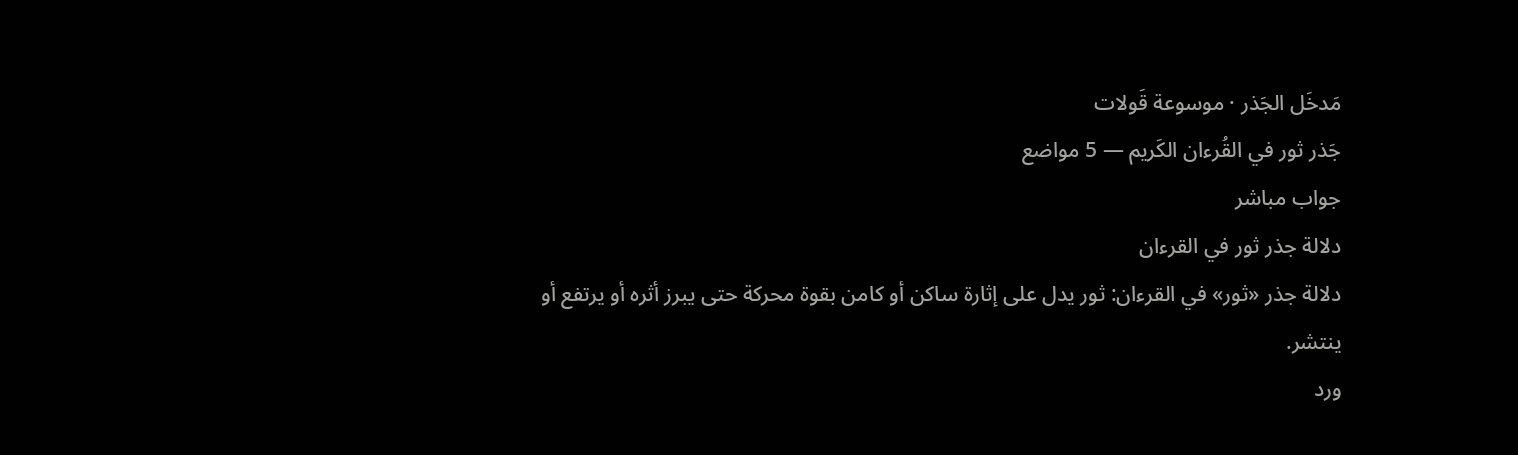مَدخَل الجَذر · موسوعة قَولات
جَذر ثور في القُرءان الكَريم — 5 مواضع
جواب مباشر
دلالة جذر ثور في القرءان
دلالة جذر «ثور» في القرءان: ثور يدل على إثارة ساكن أو كامن بقوة محركة حتى يبرز أثره أو يرتفع أو ينتشر.
ورد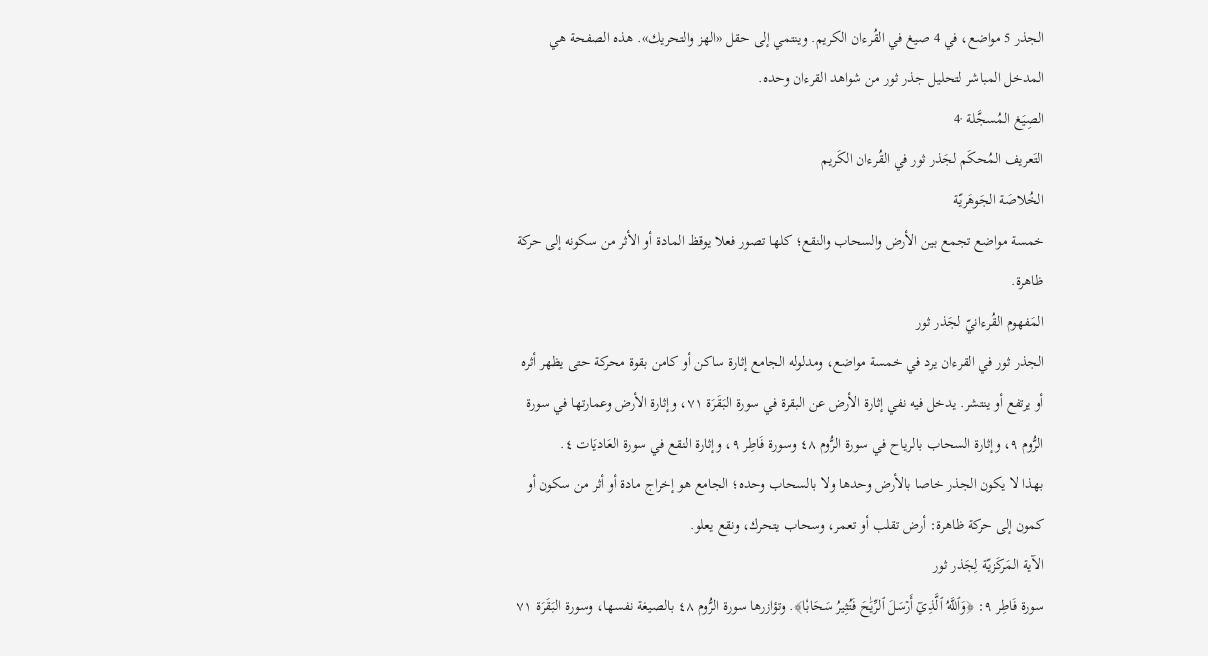الجذر 5 مواضع، في 4 صيغ في القُرءان الكريم. وينتمي إلى حقل «الهز والتحريك». هذه الصفحة هي المدخل المباشر لتحليل جذر ثور من شواهد القرءان وحده.
الصِيَغ المُسجَّلة ·4
التَعريف المُحكَم لجَذر ثور في القُرءان الكَريم
الخُلاصَة الجَوهَريّة
خمسة مواضع تجمع بين الأرض والسحاب والنقع؛ كلها تصور فعلا يوقظ المادة أو الأثر من سكونه إلى حركة ظاهرة.
المَفهوم القُرءانيّ لجَذر ثور
الجذر ثور في القرءان يرد في خمسة مواضع، ومدلوله الجامع إثارة ساكن أو كامن بقوة محركة حتى يظهر أثره أو يرتفع أو ينتشر. يدخل فيه نفي إثارة الأرض عن البقرة في سورة البَقَرَة ٧١، وإثارة الأرض وعمارتها في سورة الرُّوم ٩، وإثارة السحاب بالرياح في سورة الرُّوم ٤٨ وسورة فَاطِر ٩، وإثارة النقع في سورة العَاديَات ٤.
بهذا لا يكون الجذر خاصا بالأرض وحدها ولا بالسحاب وحده؛ الجامع هو إخراج مادة أو أثر من سكون أو كمون إلى حركة ظاهرة: أرض تقلب أو تعمر، وسحاب يتحرك، ونقع يعلو.
الآية المَركَزيّة لِجَذر ثور
سورة فَاطِر ٩: ﴿وَٱللَّهُ ٱلَّذِيٓ أَرۡسَلَ ٱلرِّيَٰحَ فَتُثِيرُ سَحَابٗا﴾. وتؤازرها سورة الرُّوم ٤٨ بالصيغة نفسها، وسورة البَقَرَة ٧١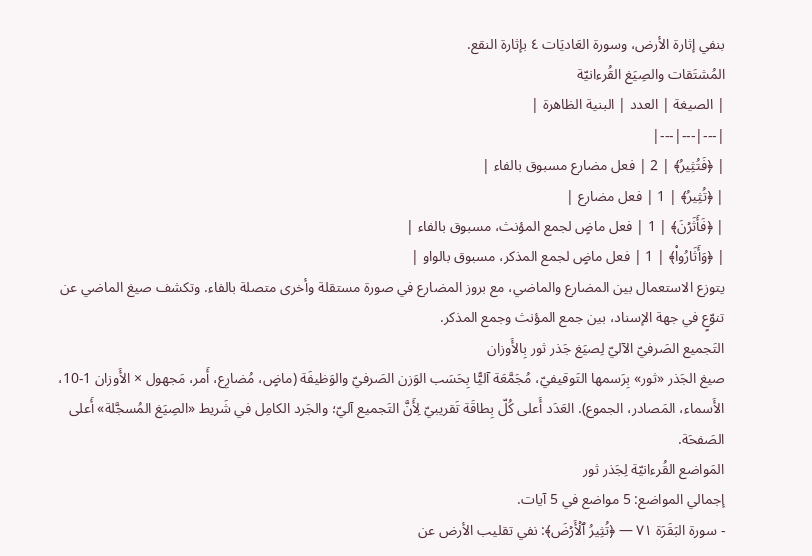بنفي إثارة الأرض، وسورة العَاديَات ٤ بإثارة النقع.
المُشتَقات والصِيَغ القُرءانيّة
| الصيغة | العدد | البنية الظاهرة |
|---|---|---|
| ﴿فَتُثِيرُ﴾ | 2 | فعل مضارع مسبوق بالفاء |
| ﴿تُثِيرُ﴾ | 1 | فعل مضارع |
| ﴿فَأَثَرۡنَ﴾ | 1 | فعل ماضٍ لجمع المؤنث، مسبوق بالفاء |
| ﴿وَأَثَارُواْ﴾ | 1 | فعل ماضٍ لجمع المذكر، مسبوق بالواو |
يتوزع الاستعمال بين المضارع والماضي، مع بروز المضارع في صورة مستقلة وأخرى متصلة بالفاء. وتكشف صيغ الماضي عن تنوّعٍ في جهة الإسناد، بين جمع المؤنث وجمع المذكر.
التَجميع الصَرفيّ الآليّ لِصيَغ جَذر ثور بِالأَوزان
صيغ الجَذر «ثور» بِرَسمها التَوقيفيّ، مُجَمَّعَة آليًّا بِحَسَب الوَزن الصَرفيّ والوَظيفَة (ماضٍ، مُضارِع، أَمر، مَجهول × الأَوزان 1-10، الأَسماء، المَصادر، الجموع). العَدَد أَعلى كُلّ بِطاقَة تَقريبيّ لِأَنَّ التَجميع آليّ؛ والجَرد الكامِل في شَريط «الصِيَغ المُسجَّلة» أَعلى الصَفحَة.
المَواضع القُرءانيّة لِجَذر ثور
إجمالي المواضع: 5 مواضع في 5 آيات.
- سورة البَقَرَة ٧١ — ﴿تُثِيرُ ٱلۡأَرۡضَ﴾: نفي تقليب الأرض عن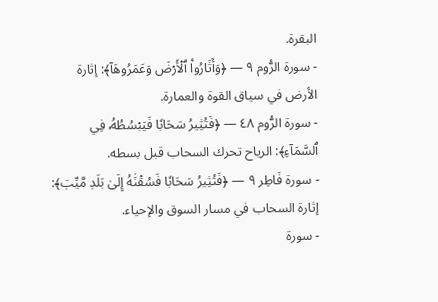البقرة.
- سورة الرُّوم ٩ — ﴿وَأَثَارُواْ ٱلۡأَرۡضَ وَعَمَرُوهَآ﴾: إثارة الأرض في سياق القوة والعمارة.
- سورة الرُّوم ٤٨ — ﴿فَتُثِيرُ سَحَابٗا فَيَبۡسُطُهُۥ فِي ٱلسَّمَآءِ﴾: الرياح تحرك السحاب قبل بسطه.
- سورة فَاطِر ٩ — ﴿فَتُثِيرُ سَحَابٗا فَسُقۡنَٰهُ إِلَىٰ بَلَدٖ مَّيِّتٖ﴾: إثارة السحاب في مسار السوق والإحياء.
- سورة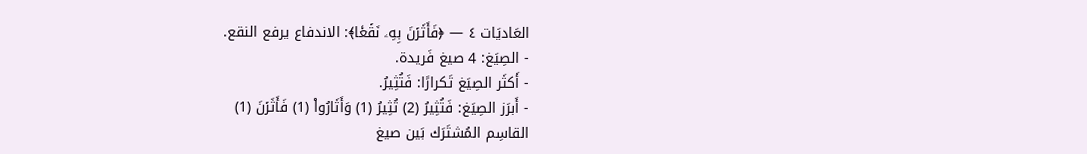العَاديَات ٤ — ﴿فَأَثَرۡنَ بِهِۦ نَقۡعٗا﴾: الاندفاع يرفع النقع.
- الصِيَغ: 4 صيغ فَريدة.
- أَكثَر الصِيَغ تَكرارًا: فَتُثِيرُ.
- أَبرَز الصِيَغ: فَتُثِيرُ (2) تُثِيرُ (1) وَأَثَارُواْ (1) فَأَثَرۡنَ (1)
القاسِم المُشتَرَك بَين صيغ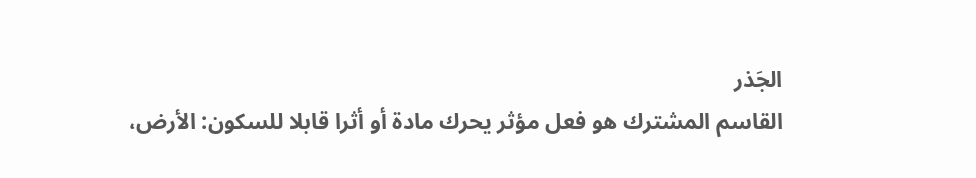الجَذر
القاسم المشترك هو فعل مؤثر يحرك مادة أو أثرا قابلا للسكون: الأرض،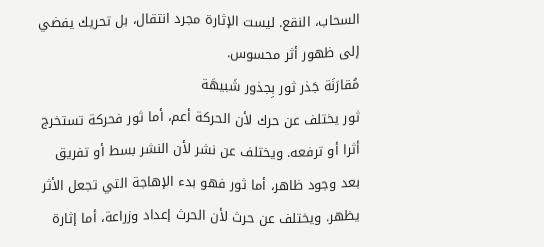السحاب، النقع. ليست الإثارة مجرد انتقال، بل تحريك يفضي إلى ظهور أثر محسوس.
مُقارَنَة جَذر ثور بِجذور شَبيهَة
ثور يختلف عن حرك لأن الحركة أعم، أما ثور فحركة تستخرج أثرا أو ترفعه. ويختلف عن نشر لأن النشر بسط أو تفريق بعد وجود ظاهر، أما ثور فهو بدء الإهاجة التي تجعل الأثر يظهر. ويختلف عن حرث لأن الحرث إعداد وزراعة، أما إثارة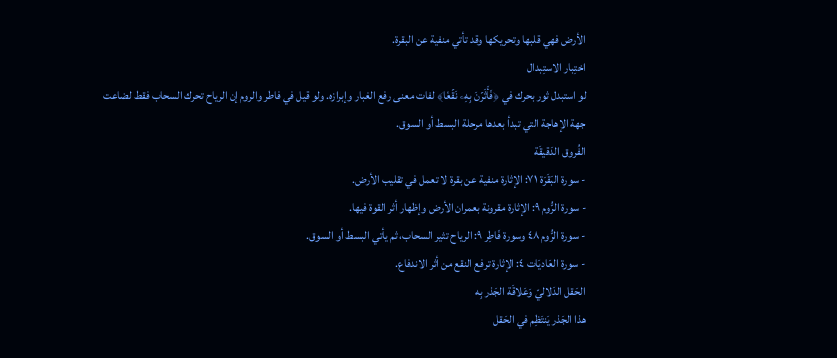الأرض فهي قلبها وتحريكها وقد تأتي منفية عن البقرة.
اختِبار الاستِبدال
لو استبدل ثور بحرك في ﴿فَأَثَرۡنَ بِهِۦ نَقۡعٗا﴾ لفات معنى رفع الغبار وإبرازه. ولو قيل في فاطر والروم إن الرياح تحرك السحاب فقط لضاعت جهة الإهاجة التي تبدأ بعدها مرحلة البسط أو السوق.
الفُروق الدَقيقَة
- سورة البَقَرَة ٧١: الإثارة منفية عن بقرة لا تعمل في تقليب الأرض.
- سورة الرُّوم ٩: الإثارة مقرونة بعمران الأرض وإظهار أثر القوة فيها.
- سورة الرُّوم ٤٨ وسورة فَاطِر ٩: الرياح تثير السحاب، ثم يأتي البسط أو السوق.
- سورة العَاديَات ٤: الإثارة ترفع النقع من أثر الاندفاع.
الحَقل الدَلاليّ وَعَلاقَة الجَذر بِه
هذا الجَذر يَنتَظِم في الحَقل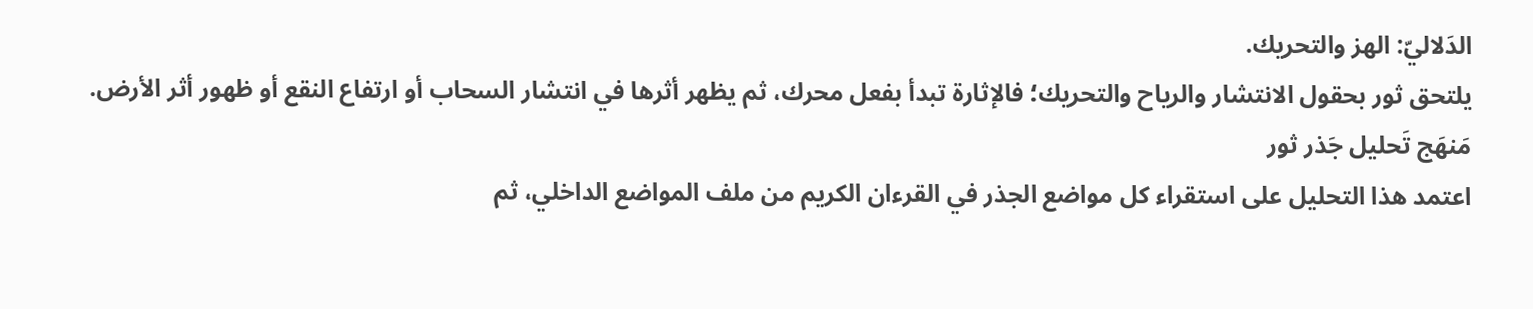الدَلاليّ: الهز والتحريك.
يلتحق ثور بحقول الانتشار والرياح والتحريك؛ فالإثارة تبدأ بفعل محرك، ثم يظهر أثرها في انتشار السحاب أو ارتفاع النقع أو ظهور أثر الأرض.
مَنهَج تَحليل جَذر ثور
اعتمد هذا التحليل على استقراء كل مواضع الجذر في القرءان الكريم من ملف المواضع الداخلي، ثم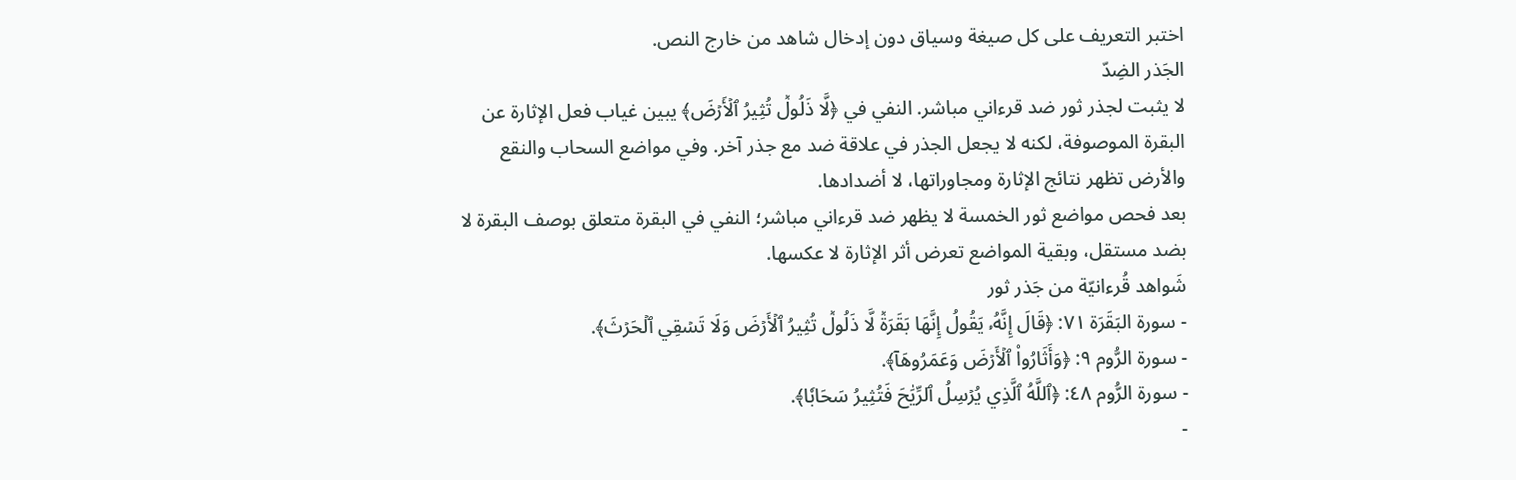اختبر التعريف على كل صيغة وسياق دون إدخال شاهد من خارج النص.
الجَذر الضِدّ
لا يثبت لجذر ثور ضد قرءاني مباشر. النفي في ﴿لَّا ذَلُولٞ تُثِيرُ ٱلۡأَرۡضَ﴾ يبين غياب فعل الإثارة عن البقرة الموصوفة، لكنه لا يجعل الجذر في علاقة ضد مع جذر آخر. وفي مواضع السحاب والنقع والأرض تظهر نتائج الإثارة ومجاوراتها، لا أضدادها.
بعد فحص مواضع ثور الخمسة لا يظهر ضد قرءاني مباشر؛ النفي في البقرة متعلق بوصف البقرة لا بضد مستقل، وبقية المواضع تعرض أثر الإثارة لا عكسها.
شَواهد قُرءانيّة من جَذر ثور
- سورة البَقَرَة ٧١: ﴿قَالَ إِنَّهُۥ يَقُولُ إِنَّهَا بَقَرَةٞ لَّا ذَلُولٞ تُثِيرُ ٱلۡأَرۡضَ وَلَا تَسۡقِي ٱلۡحَرۡثَ﴾.
- سورة الرُّوم ٩: ﴿وَأَثَارُواْ ٱلۡأَرۡضَ وَعَمَرُوهَآ﴾.
- سورة الرُّوم ٤٨: ﴿ٱللَّهُ ٱلَّذِي يُرۡسِلُ ٱلرِّيَٰحَ فَتُثِيرُ سَحَابٗا﴾.
-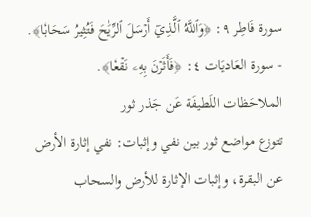سورة فَاطِر ٩: ﴿وَٱللَّهُ ٱلَّذِيٓ أَرۡسَلَ ٱلرِّيَٰحَ فَتُثِيرُ سَحَابٗا﴾.
- سورة العَاديَات ٤: ﴿فَأَثَرۡنَ بِهِۦ نَقۡعٗا﴾.
الملاحَظات اللَطيفَة عَن جَذر ثور
تتوزع مواضع ثور بين نفي وإثبات: نفي إثارة الأرض عن البقرة، وإثبات الإثارة للأرض والسحاب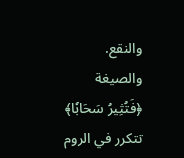والنقع. والصيغة ﴿فَتُثِيرُ سَحَابٗا﴾ تتكرر في الروم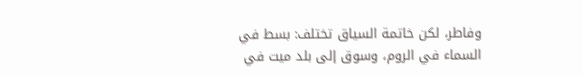وفاطر، لكن خاتمة السياق تختلف: بسط في السماء في الروم، وسوق إلى بلد ميت في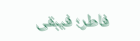فاطر؛ فيبقى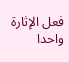فعل الإثارة واحدا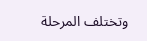وتختلف المرحلة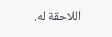اللاحقة له.